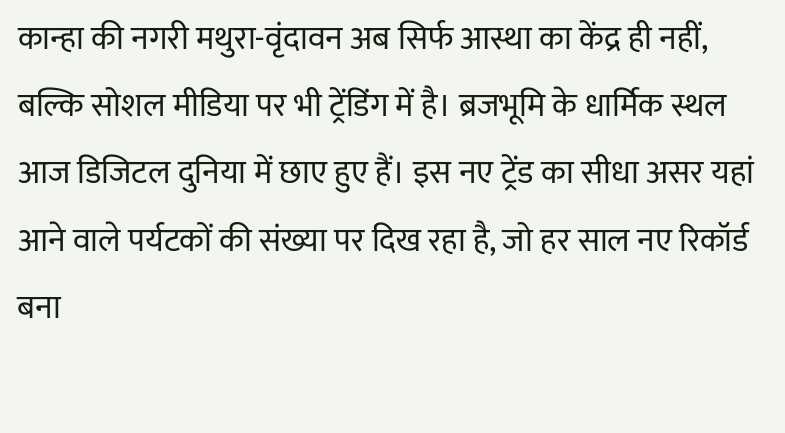कान्हा की नगरी मथुरा-वृंदावन अब सिर्फ आस्था का केंद्र ही नहीं, बल्कि सोशल मीडिया पर भी ट्रेंडिंग में है। ब्रजभूमि के धार्मिक स्थल आज डिजिटल दुनिया में छाए हुए हैं। इस नए ट्रेंड का सीधा असर यहां आने वाले पर्यटकों की संख्या पर दिख रहा है, जो हर साल नए रिकॉर्ड बना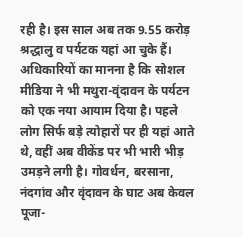रही है। इस साल अब तक 9.55 करोड़ श्रद्धालु व पर्यटक यहां आ चुके हैं।
अधिकारियों का मानना है कि सोशल मीडिया ने भी मथुरा-वृंदावन के पर्यटन को एक नया आयाम दिया है। पहले लोग सिर्फ बड़े त्योहारों पर ही यहां आते थे, वहीं अब वीकेंड पर भी भारी भीड़ उमड़ने लगी है। गोवर्धन, बरसाना, नंदगांव और वृंदावन के घाट अब केवल पूजा-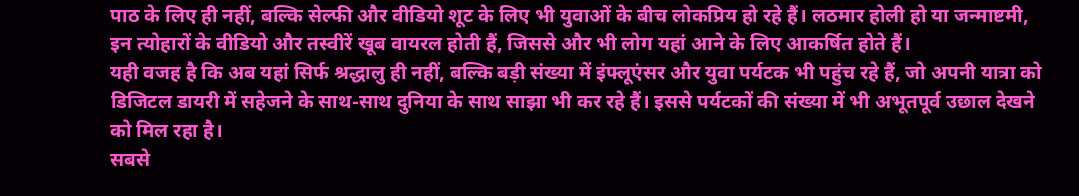पाठ के लिए ही नहीं, बल्कि सेल्फी और वीडियो शूट के लिए भी युवाओं के बीच लोकप्रिय हो रहे हैं। लठमार होली हो या जन्माष्टमी, इन त्योहारों के वीडियो और तस्वीरें खूब वायरल होती हैं, जिससे और भी लोग यहां आने के लिए आकर्षित होते हैं।
यही वजह है कि अब यहां सिर्फ श्रद्धालु ही नहीं, बल्कि बड़ी संख्या में इंफ्लूएंसर और युवा पर्यटक भी पहुंच रहे हैं, जो अपनी यात्रा को डिजिटल डायरी में सहेजने के साथ-साथ दुनिया के साथ साझा भी कर रहे हैं। इससे पर्यटकों की संख्या में भी अभूतपूर्व उछाल देखने को मिल रहा है।
सबसे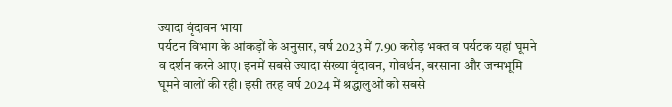ज्यादा वृंदावन भाया
पर्यटन विभाग के आंकड़ों के अनुसार, वर्ष 2023 में 7.90 करोड़ भक्त व पर्यटक यहां घूमने व दर्शन करने आए। इनमें सबसे ज्यादा संख्या वृंदावन, गोवर्धन, बरसाना और जन्मभूमि घूमने वालों की रही। इसी तरह वर्ष 2024 में श्रद्धालुओं को सबसे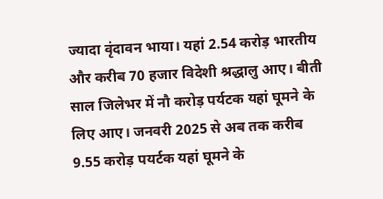ज्यादा वृंदावन भाया। यहां 2.54 करोड़ भारतीय और करीब 70 हजार विदेशी श्रद्धालु आए। बीती साल जिलेभर में नौ करोड़ पर्यटक यहां घूमने के लिए आए। जनवरी 2025 से अब तक करीब 9.55 करोड़ पयर्टक यहां घूमने के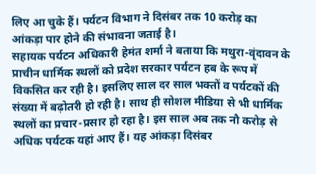लिए आ चुके हैं। पर्यटन विभाग ने दिसंबर तक 10 करोड़ का आंकड़ा पार होने की संभावना जताई है।
सहायक पर्यटन अधिकारी हेमंत शर्मा ने बताया कि मथुरा-वृंदावन के प्राचीन धार्मिक स्थलों को प्रदेश सरकार पर्यटन हब के रूप में विकसित कर रही है। इसलिए साल दर साल भक्तों व पर्यटकों की संख्या में बढ़ोतरी हो रही है। साथ ही सोशल मीडिया से भी धार्मिक स्थलों का प्रचार-प्रसार हो रहा है। इस साल अब तक नौ करोड़ से अधिक पर्यटक यहां आए हैं। यह आंकड़ा दिसंबर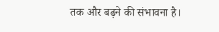तक और बढ़ने की संभावना है।